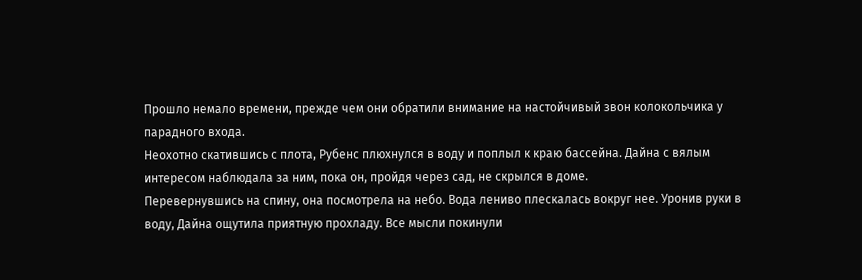Прошло немало времени, прежде чем они обратили внимание на настойчивый звон колокольчика у парадного входа.
Неохотно скатившись с плота, Рубенс плюхнулся в воду и поплыл к краю бассейна. Дайна с вялым интересом наблюдала за ним, пока он, пройдя через сад, не скрылся в доме.
Перевернувшись на спину, она посмотрела на небо. Вода лениво плескалась вокруг нее. Уронив руки в воду, Дайна ощутила приятную прохладу. Все мысли покинули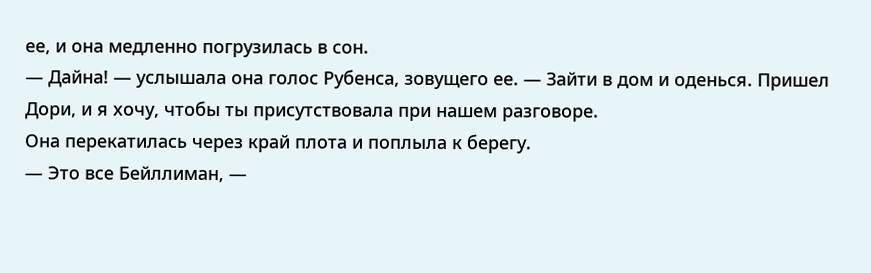ее, и она медленно погрузилась в сон.
— Дайна! — услышала она голос Рубенса, зовущего ее. — Зайти в дом и оденься. Пришел Дори, и я хочу, чтобы ты присутствовала при нашем разговоре.
Она перекатилась через край плота и поплыла к берегу.
— Это все Бейллиман, —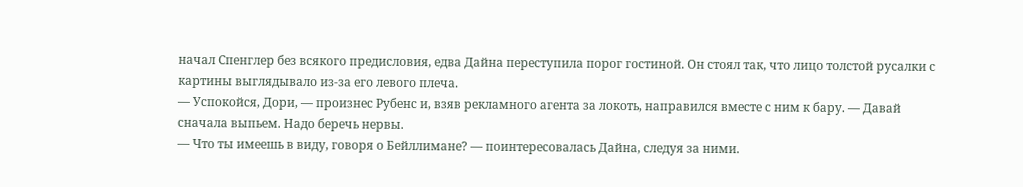начал Спенглер без всякого предисловия, едва Дайна переступила порог гостиной. Он стоял так, что лицо толстой русалки с картины выглядывало из-за его левого плеча.
— Успокойся, Дори, — произнес Рубенс и, взяв рекламного агента за локоть, направился вместе с ним к бару. — Давай сначала выпьем. Надо беречь нервы.
— Что ты имеешь в виду, говоря о Бейллимане? — поинтересовалась Дайна, следуя за ними.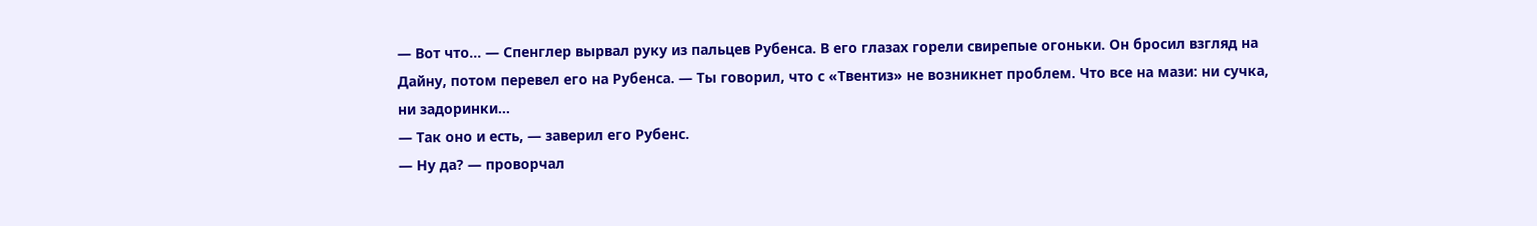— Вот что... — Спенглер вырвал руку из пальцев Рубенса. В его глазах горели свирепые огоньки. Он бросил взгляд на Дайну, потом перевел его на Рубенса. — Ты говорил, что с «Твентиз» не возникнет проблем. Что все на мази: ни сучка, ни задоринки...
— Так оно и есть, — заверил его Рубенс.
— Ну да? — проворчал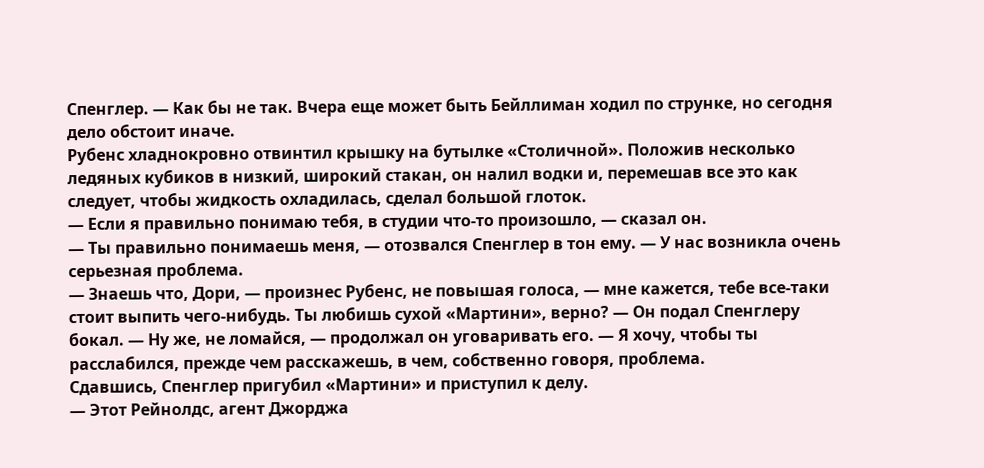Спенглер. — Как бы не так. Вчера еще может быть Бейллиман ходил по струнке, но сегодня дело обстоит иначе.
Рубенс хладнокровно отвинтил крышку на бутылке «Столичной». Положив несколько ледяных кубиков в низкий, широкий стакан, он налил водки и, перемешав все это как следует, чтобы жидкость охладилась, сделал большой глоток.
— Если я правильно понимаю тебя, в студии что-то произошло, — сказал он.
— Ты правильно понимаешь меня, — отозвался Спенглер в тон ему. — У нас возникла очень серьезная проблема.
— Знаешь что, Дори, — произнес Рубенс, не повышая голоса, — мне кажется, тебе все-таки стоит выпить чего-нибудь. Ты любишь сухой «Мартини», верно? — Он подал Спенглеру бокал. — Ну же, не ломайся, — продолжал он уговаривать его. — Я хочу, чтобы ты расслабился, прежде чем расскажешь, в чем, собственно говоря, проблема.
Сдавшись, Спенглер пригубил «Мартини» и приступил к делу.
— Этот Рейнолдс, агент Джорджа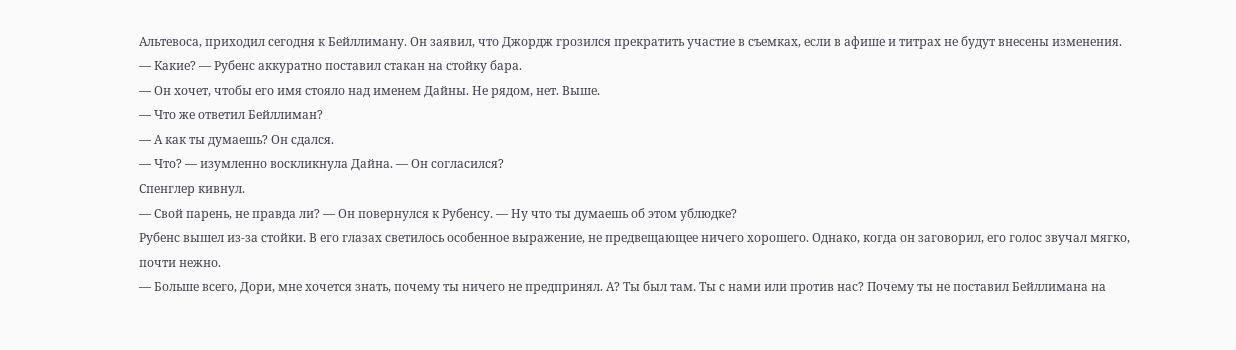Альтевоса, приходил сегодня к Бейллиману. Он заявил, что Джордж грозился прекратить участие в съемках, если в афише и титрах не будут внесены изменения.
— Какие? — Рубенс аккуратно поставил стакан на стойку бара.
— Он хочет, чтобы его имя стояло над именем Дайны. Не рядом, нет. Выше.
— Что же ответил Бейллиман?
— А как ты думаешь? Он сдался.
— Что? — изумленно воскликнула Дайна. — Он согласился?
Спенглер кивнул.
— Свой парень, не правда ли? — Он повернулся к Рубенсу. — Ну что ты думаешь об этом ублюдке?
Рубенс вышел из-за стойки. В его глазах светилось особенное выражение, не предвещающее ничего хорошего. Однако, когда он заговорил, его голос звучал мягко, почти нежно.
— Больше всего, Дори, мне хочется знать, почему ты ничего не предпринял. А? Ты был там. Ты с нами или против нас? Почему ты не поставил Бейллимана на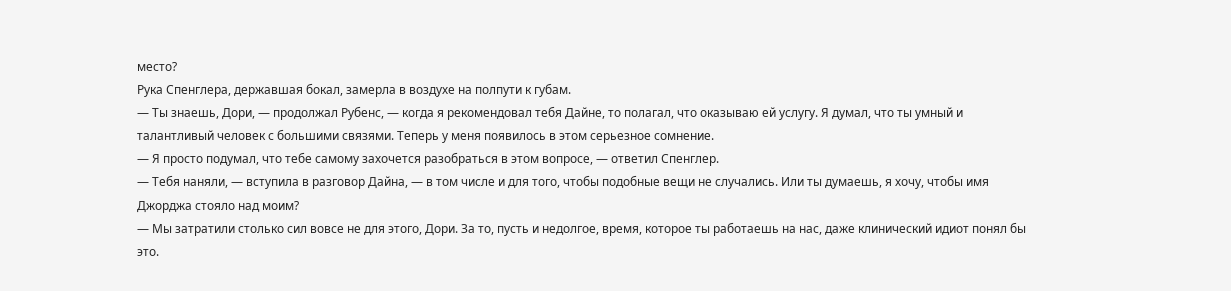место?
Рука Спенглера, державшая бокал, замерла в воздухе на полпути к губам.
— Ты знаешь, Дори, — продолжал Рубенс, — когда я рекомендовал тебя Дайне, то полагал, что оказываю ей услугу. Я думал, что ты умный и талантливый человек с большими связями. Теперь у меня появилось в этом серьезное сомнение.
— Я просто подумал, что тебе самому захочется разобраться в этом вопросе, — ответил Спенглер.
— Тебя наняли, — вступила в разговор Дайна, — в том числе и для того, чтобы подобные вещи не случались. Или ты думаешь, я хочу, чтобы имя Джорджа стояло над моим?
— Мы затратили столько сил вовсе не для этого, Дори. За то, пусть и недолгое, время, которое ты работаешь на нас, даже клинический идиот понял бы это.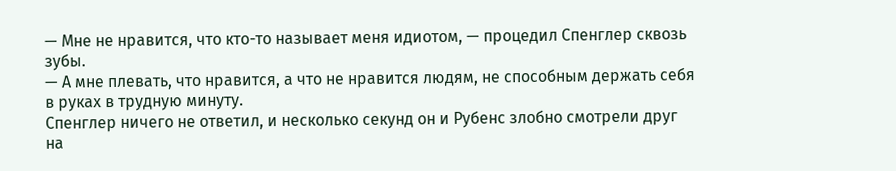— Мне не нравится, что кто-то называет меня идиотом, — процедил Спенглер сквозь зубы.
— А мне плевать, что нравится, а что не нравится людям, не способным держать себя в руках в трудную минуту.
Спенглер ничего не ответил, и несколько секунд он и Рубенс злобно смотрели друг на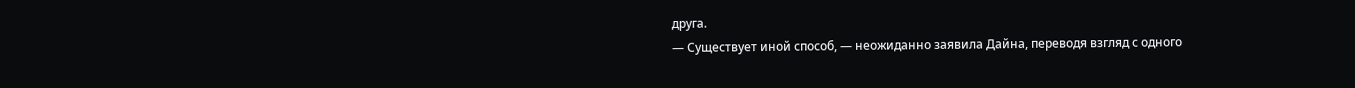друга.
— Существует иной способ, — неожиданно заявила Дайна, переводя взгляд с одного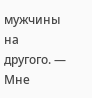мужчины на другого. — Мне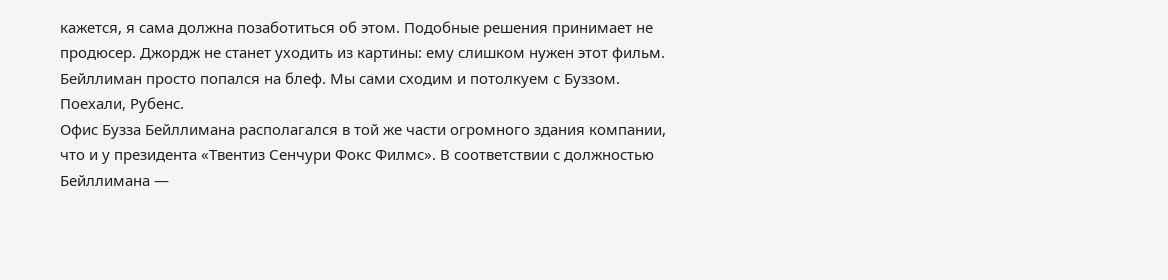кажется, я сама должна позаботиться об этом. Подобные решения принимает не продюсер. Джордж не станет уходить из картины: ему слишком нужен этот фильм. Бейллиман просто попался на блеф. Мы сами сходим и потолкуем с Буззом. Поехали, Рубенс.
Офис Бузза Бейллимана располагался в той же части огромного здания компании, что и у президента «Твентиз Сенчури Фокс Филмс». В соответствии с должностью Бейллимана —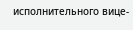исполнительного вице-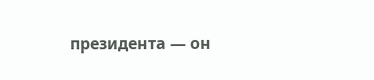президента — он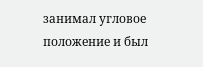занимал угловое положение и был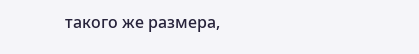такого же размера,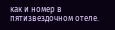как и номер в пятизвездочном отеле.